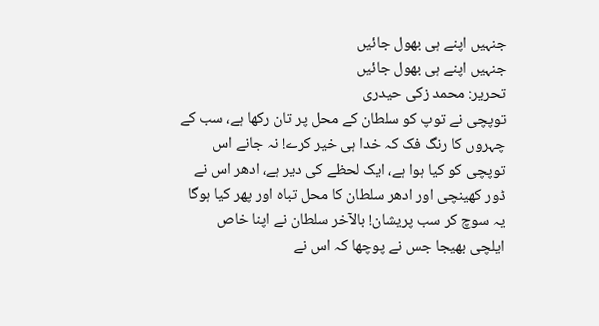جنہیں اپنے ہی بھول جائیں
جنہیں اپنے ہی بھول جائیں
تحریر: محمد زکی حیدری
توپچی نے توپ کو سلطان کے محل پر تان رکھا ہے، سب کے چہروں کا رنگ فک کہ خدا ہی خیر کرے! نہ جانے اس توپچی کو کیا ہوا ہے، ایک لحظے کی دیر ہے، ادھر اس نے ڈور کھینچی اور ادھر سلطان کا محل تباہ اور پھر کیا ہوگا یہ سوچ کر سب پریشان! بالآخر سلطان نے اپنا خاص ایلچی بھیجا جس نے پوچھا کہ اس نے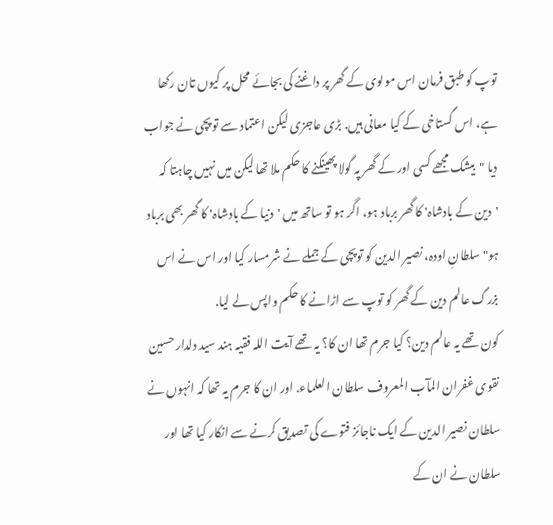توپ کو طبق فرمان اس مولوی کے گھر پر داغنے کی بجائے محل پر کیوں تان رکھا ہے، اس گستاخی کے کیا معانی ہیں. بڑی عاجزی لیکن اعتماد سے توپچی نے جواب دیا "بیشک مجھے کسی اور کے گھر پہ گولا پھینکنے کا حکم ملا تھا لیکن میں نہیں چاہتا کہ 'دین کے بادشاہ' کا گھر برباد ہو، اگر ہو تو ساتھ میں 'دنیا کے بادشاہ' کا گھر بھی برباد ہو" سلطانِ اودہ، نصیر الدین کو توپچی کے جملے نے شرمسار کیا اور اس نے اس بزرگ عالم دین کے گھر کو توپ سے اڑانے کا حکم واپس لے لیا.
کون تھے یہ عالم دین؟ کیا جرم تھا ان کا؟ یہ تھے آیت اللہ فقیہ ہند سید دلدار حسین نقوی غفران المآب المعروف سلطان العلماء. اور ان کا جرم یہ تھا کہ انہوں نے سلطان نصیر الدین کے ایک ناجائز فتوے کی تصدیق کرنے سے انکار کیا تھا اور سلطان نے ان کے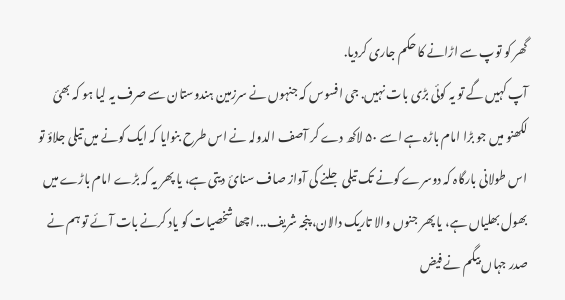گھر کو توپ سے اڑانے کا حکم جاری کردیا.
آپ کہیں گے تو یہ کوئی بڑی بات نہیں. جی افسوس کہ جنہوں نے سرزمین ہندوستان سے صرف یہ لیا ہو کہ بھئ لکھنو میں جو بڑا امام باڑہ ہے اسے ۵۰ لاکھ دے کر آصف الدولہ نے اس طرح بنوایا کہ ایک کونے میں تیلی جلاؤ تو اس طولانی بارگاہ کہ دوسرے کونے تک تیلی جلنے کی آواز صاف سنائ دیتی ہے، یا پھر یہ کہ بڑے امام باڑے میں بھول بھلیاں ہے، یا پھر جنوں والا تاریک دالان، پنجہ شریف... اچھا شخصیات کو یاد کرنے بات آئے تو ہم نے صدر جہاں بیگم نے فیض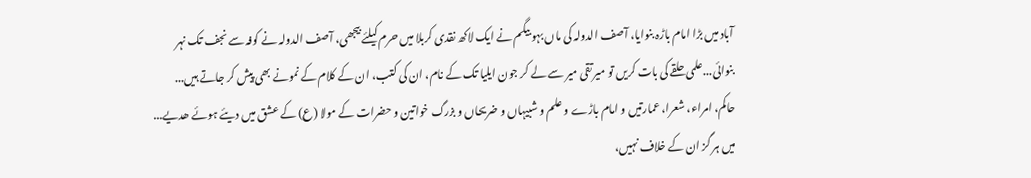آباد میں بڑا امام باڑہ بنوایا، آصف الدولہ کی ماں بہو بیگم نے ایک لاکھ نقدی کربلا میں حرم کیلئے بیجھی، آصف الدولہ نے کوفہ سے نجف تک نہر بنوائی...علمی حلقے کی بات کریں تو میر تقی میر سے لے کر جون ایلیا تک کے نام، ان کی کتب، ان کے کلام کے نمونے بھی پیش کر جاتے ہیں... حاکم، امراء، شعرا، عمارتیں و امام باڑے و علم و شبیہاں و ضریحاں و بزرگ خواتین و حضرات کے مولا (ع) کے عشق میں دیئے ہوئے ھدیے... میں ہر گز ان کے خلاف نہیں،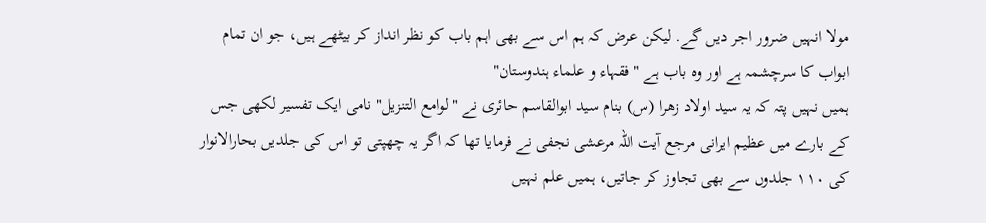مولا انہیں ضرور اجر دیں گے. لیکن عرض کہ ہم اس سے بھی اہم باب کو نظر انداز کر بیٹھے ہیں، جو ان تمام ابواب کا سرچشمہ ہے اور وہ باب ہے "فقہاء و علماء ہندوستان"
ہمیں نہیں پتہ کہ یہ سید اولاد زھرا (س) بنام سید ابوالقاسم حائری نے "لوامع التنزیل" نامی ایک تفسیر لکھی جس کے بارے میں عظیم ایرانی مرجع آیت اللہ مرعشی نجفی نے فرمایا تھا کہ اگر یہ چھپتی تو اس کی جلدیں بحارالانوار کی ۱۱۰ جلدوں سے بھی تجاوز کر جاتیں، ہمیں علم نہیں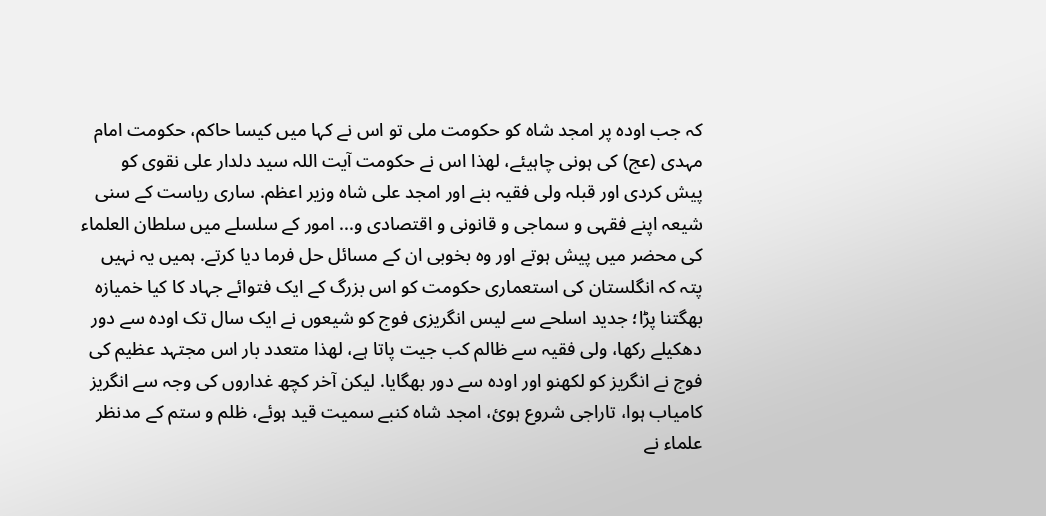کہ جب اودہ پر امجد شاہ کو حکومت ملی تو اس نے کہا میں کیسا حاکم، حکومت امام مہدی (عج) کی ہونی چاہیئے، لھذا اس نے حکومت آیت اللہ سید دلدار علی نقوی کو پیش کردی اور قبلہ ولی فقیہ بنے اور امجد علی شاہ وزیر اعظم. ساری ریاست کے سنی شیعہ اپنے فقہی و سماجی و قانونی و اقتصادی و... امور کے سلسلے میں سلطان العلماء کی محضر میں پیش ہوتے اور وہ بخوبی ان کے مسائل حل فرما دیا کرتے. ہمیں یہ نہیں پتہ کہ انگلستان کی استعماری حکومت کو اس بزرگ کے ایک فتوائے جہاد کا کیا خمیازہ بھگتنا پڑا؛ جدید اسلحے سے لیس انگریزی فوج کو شیعوں نے ایک سال تک اودہ سے دور دھکیلے رکھا، ولی فقیہ سے ظالم کب جیت پاتا ہے، لھذا متعدد بار اس مجتہد عظیم کی فوج نے انگریز کو لکھنو اور اودہ سے دور بھگایا. لیکن آخر کچھ غداروں کی وجہ سے انگریز کامیاب ہوا، تاراجی شروع ہوئ، امجد شاہ کنبے سمیت قید ہوئے، ظلم و ستم کے مدنظر علماء نے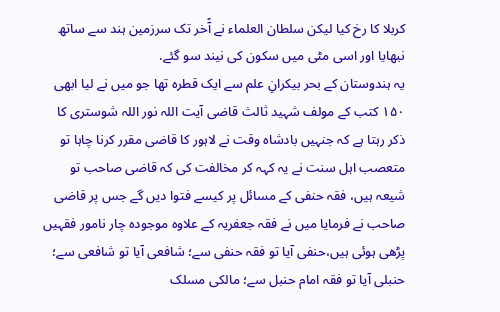کربلا کا رخ کیا لیکن سلطان العلماء نے آًخر تک سرزمین ہند سے ساتھ نبھایا اور اسی مٹی میں سکون کی نیند سو گئے.
یہ ہندوستان کے بحر بیکرانِ علم سے ایک قطرہ تھا جو میں نے لیا ابھی ۱۵۰ کتب کے مولف شہید ثالث قاضی آیت اللہ نور اللہ شوستری کا ذکر رہتا ہے کہ جنہیں بادشاہ وقت نے لاہور کا قاضی مقرر کرنا چاہا تو متعصب اہل سنت نے یہ کہہ کر مخالفت کی کہ قاضی صاحب تو شیعہ ہیں، فقہ حنفی کے مسائل پر کیسے فتوا دیں گے جس پر قاضی صاحب نے فرمایا میں نے فقہ جعفریہ کے علاوہ موجودہ چار نامور فقہیں پڑھی ہوئی ہیں،حنفی آیا تو فقہ حنفی سے؛ شافعی آیا تو شافعی سے؛ حنبلی آیا تو فقہ امام حنبل سے؛ مالکی مسلک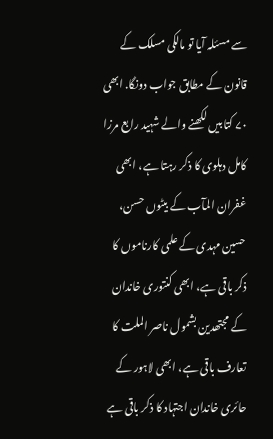سے مسئلہ آیا تو مالکی مسلک کے قانون کے مطابق جواب دونگا. ابھی ۷۰ کتابیں لکھنے والے شہید رابع مرزا کامل دہلوی کا ذکر رہتا ہے، ابھی غفران المآب کے بیٹوں حسن، حسین مہدی کے علمی کارناموں کا ذکر باقی ہے، ابھی کنتوری خاندان کے مجتھدین بشمول ناصر الملت کا تعارف باقی ہے، ابھی لاہور کے حائری خاندان اجتہاد کا ذکر باقی ہے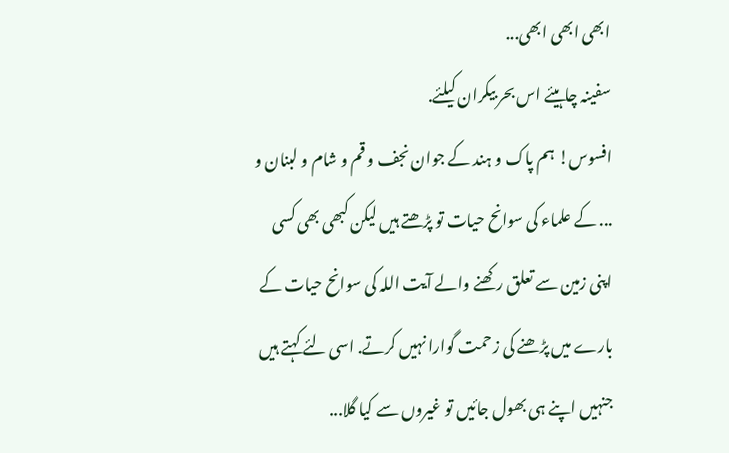ابھی ابھی ابھی...
سفینہ چاہیئے اس بحر بیکران کیلئے.
افسوس! ہم پاک و ہند کے جوان نجف و قم و شام و لبنان و ... کے علماء کی سوانح حیات تو پڑھتے ہیں لیکن کبھی بھی کسی اپنی زمین سے تعلق رکھنے والے آیت اللہ کی سوانح حیات کے بارے میں پڑھنے کی زحمت گوارا نہیں کرتے. اسی لئے کہتے ہیں جنہیں اپنے ہی بھول جائیں تو غیروں سے کیا گلا...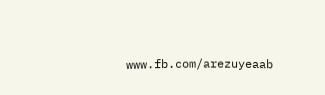www.fb.com/arezuyeaab